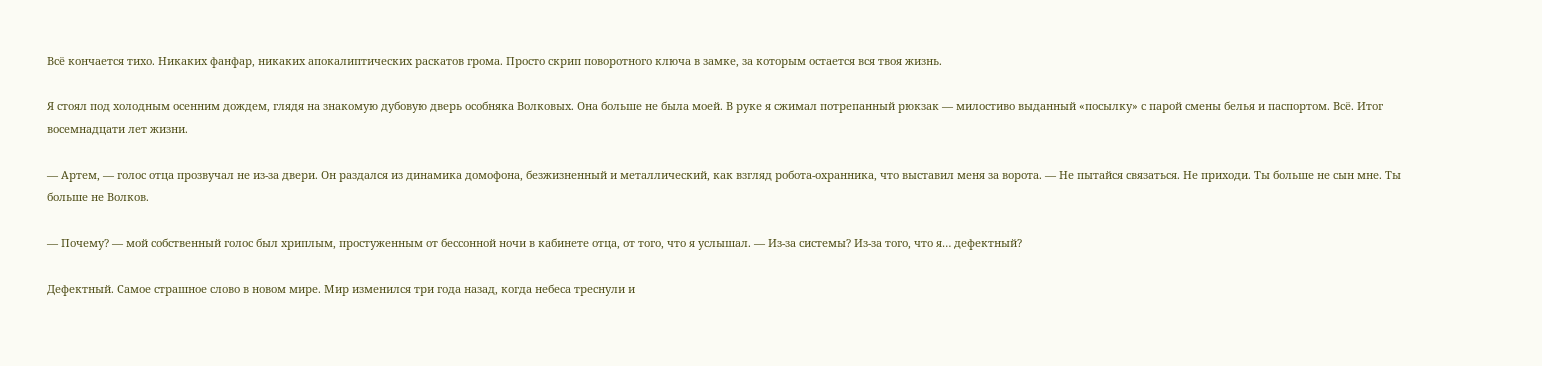Всё кончается тихо. Никаких фанфар, никаких апокалиптических раскатов грома. Просто скрип поворотного ключа в замке, за которым остается вся твоя жизнь.

Я стоял под холодным осенним дождем, глядя на знакомую дубовую дверь особняка Волковых. Она больше не была моей. В руке я сжимал потрепанный рюкзак — милостиво выданный «посылку» с парой смены белья и паспортом. Всё. Итог восемнадцати лет жизни.

— Артем, — голос отца прозвучал не из-за двери. Он раздался из динамика домофона, безжизненный и металлический, как взгляд робота-охранника, что выставил меня за ворота. — Не пытайся связаться. Не приходи. Ты больше не сын мне. Ты больше не Волков.

— Почему? — мой собственный голос был хриплым, простуженным от бессонной ночи в кабинете отца, от того, что я услышал. — Из-за системы? Из-за того, что я… дефектный?

Дефектный. Самое страшное слово в новом мире. Мир изменился три года назад, когда небеса треснули и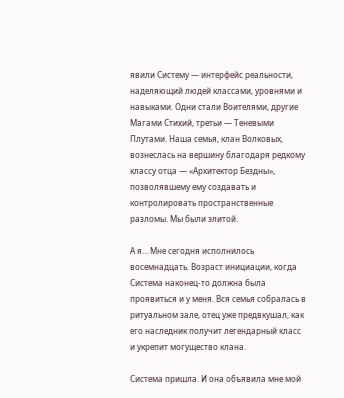явили Систему — интерфейс реальности, наделяющий людей классами, уровнями и навыками. Одни стали Воителями, другие Магами Стихий, третьи — Теневыми Плутами. Наша семья, клан Волковых, вознеслась на вершину благодаря редкому классу отца — «Архитектор Бездны», позволявшему ему создавать и контролировать пространственные разломы. Мы были элитой.

А я… Мне сегодня исполнилось восемнадцать. Возраст инициации, когда Система наконец-то должна была проявиться и у меня. Вся семья собралась в ритуальном зале, отец уже предвкушал, как его наследник получит легендарный класс и укрепит могущество клана.

Система пришла. И она объявила мне мой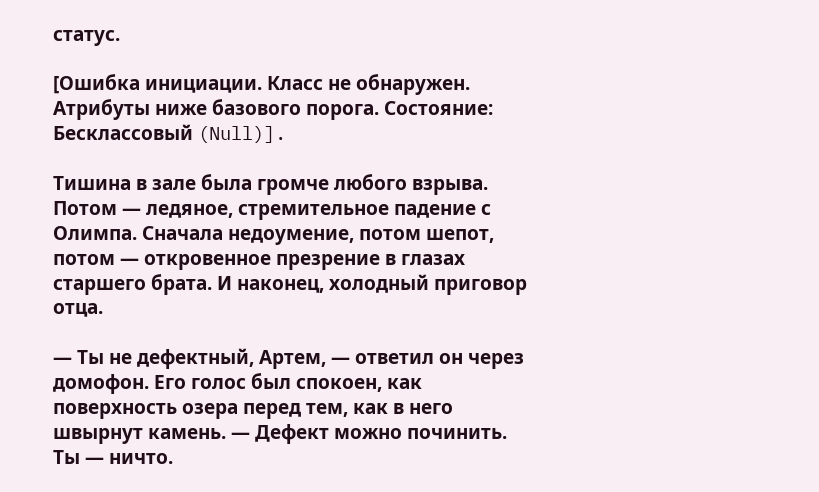статус.

[Ошибка инициации. Класс не обнаружен. Атрибуты ниже базового порога. Состояние: Бесклассовый (Null)].

Тишина в зале была громче любого взрыва. Потом — ледяное, стремительное падение с Олимпа. Сначала недоумение, потом шепот, потом — откровенное презрение в глазах старшего брата. И наконец, холодный приговор отца.

— Ты не дефектный, Артем, — ответил он через домофон. Его голос был спокоен, как поверхность озера перед тем, как в него швырнут камень. — Дефект можно починить. Ты — ничто.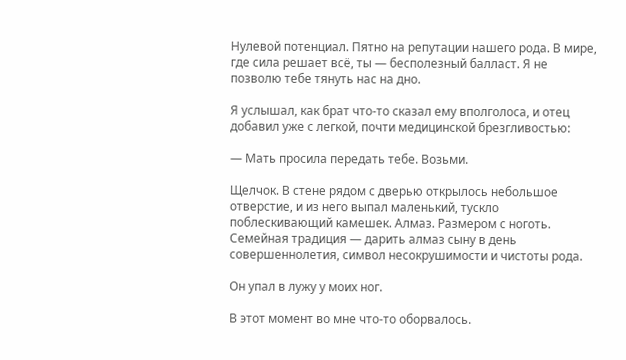Нулевой потенциал. Пятно на репутации нашего рода. В мире, где сила решает всё, ты — бесполезный балласт. Я не позволю тебе тянуть нас на дно.

Я услышал, как брат что-то сказал ему вполголоса, и отец добавил уже с легкой, почти медицинской брезгливостью:

— Мать просила передать тебе. Возьми.

Щелчок. В стене рядом с дверью открылось небольшое отверстие, и из него выпал маленький, тускло поблескивающий камешек. Алмаз. Размером с ноготь. Семейная традиция — дарить алмаз сыну в день совершеннолетия, символ несокрушимости и чистоты рода.

Он упал в лужу у моих ног.

В этот момент во мне что-то оборвалось.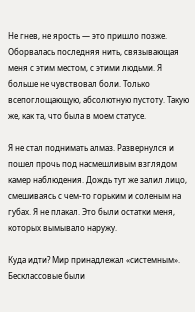Не гнев, не ярость — это пришло позже. Оборвалась последняя нить, связывающая меня с этим местом, с этими людьми. Я больше не чувствовал боли. Только всепоглощающую, абсолютную пустоту. Такую же, как та, что была в моем статусе.

Я не стал поднимать алмаз. Развернулся и пошел прочь под насмешливым взглядом камер наблюдения. Дождь тут же залил лицо, смешиваясь с чем-то горьким и соленым на губах. Я не плакал. Это были остатки меня, которых вымывало наружу.

Куда идти? Мир принадлежал «системным». Бесклассовые были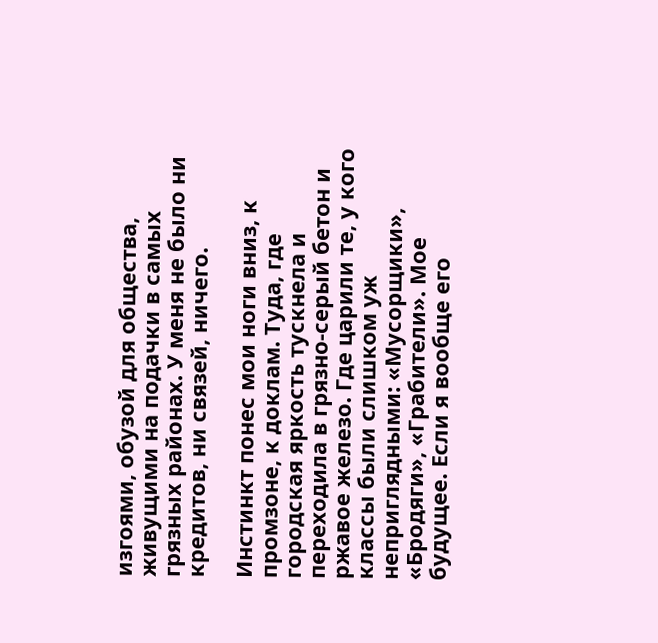изгоями, обузой для общества, живущими на подачки в самых грязных районах. У меня не было ни кредитов, ни связей, ничего.

Инстинкт понес мои ноги вниз, к промзоне, к доклам. Туда, где городская яркость тускнела и переходила в грязно-серый бетон и ржавое железо. Где царили те, у кого классы были слишком уж неприглядными: «Мусорщики», «Бродяги», «Грабители». Мое будущее. Если я вообще его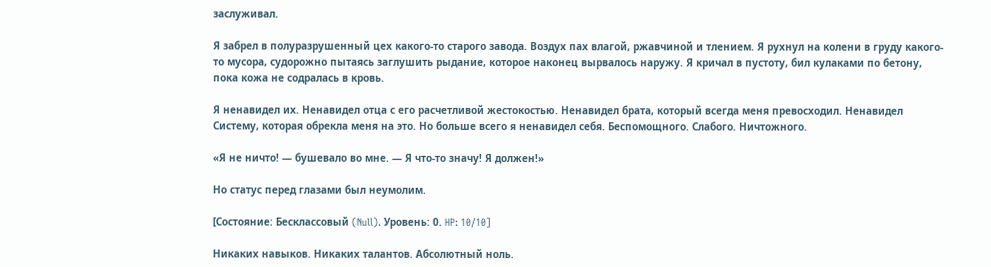заслуживал.

Я забрел в полуразрушенный цех какого-то старого завода. Воздух пах влагой, ржавчиной и тлением. Я рухнул на колени в груду какого-то мусора, судорожно пытаясь заглушить рыдание, которое наконец вырвалось наружу. Я кричал в пустоту, бил кулаками по бетону, пока кожа не содралась в кровь.

Я ненавидел их. Ненавидел отца с его расчетливой жестокостью. Ненавидел брата, который всегда меня превосходил. Ненавидел Систему, которая обрекла меня на это. Но больше всего я ненавидел себя. Беспомощного. Слабого. Ничтожного.

«Я не ничто! — бушевало во мне. — Я что-то значу! Я должен!»

Но статус перед глазами был неумолим.

[Состояние: Бесклассовый (Null). Уровень: 0. HP: 10/10]

Никаких навыков. Никаких талантов. Абсолютный ноль.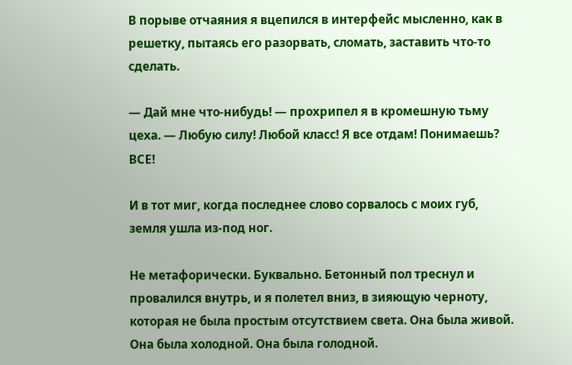В порыве отчаяния я вцепился в интерфейс мысленно, как в решетку, пытаясь его разорвать, сломать, заставить что-то сделать.

— Дай мне что-нибудь! — прохрипел я в кромешную тьму цеха. — Любую силу! Любой класс! Я все отдам! Понимаешь? ВСЕ!

И в тот миг, когда последнее слово сорвалось с моих губ, земля ушла из-под ног.

Не метафорически. Буквально. Бетонный пол треснул и провалился внутрь, и я полетел вниз, в зияющую черноту, которая не была простым отсутствием света. Она была живой. Она была холодной. Она была голодной.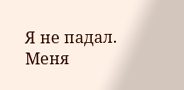Я не падал. Меня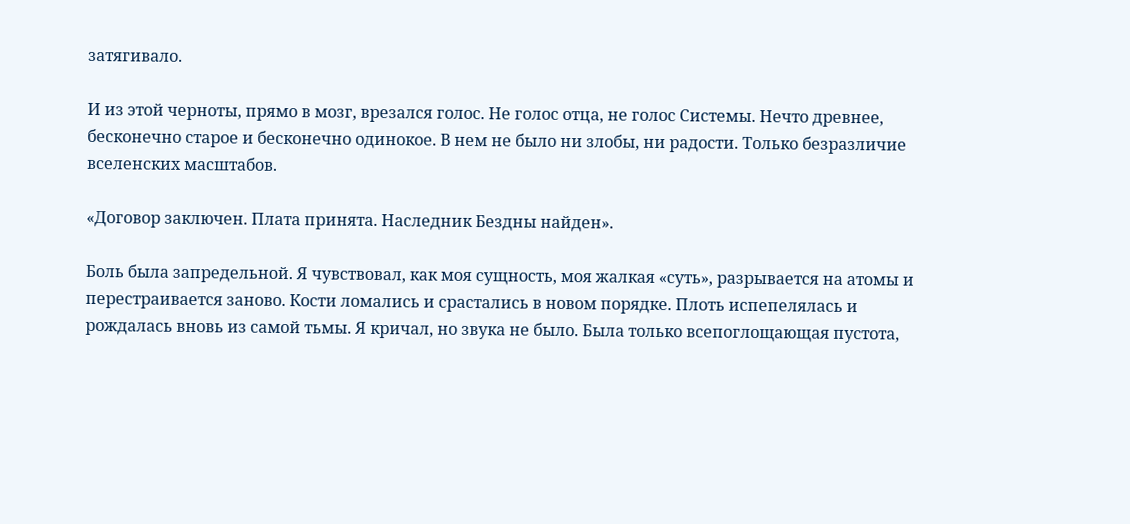затягивало.

И из этой черноты, прямо в мозг, врезался голос. Не голос отца, не голос Системы. Нечто древнее, бесконечно старое и бесконечно одинокое. В нем не было ни злобы, ни радости. Только безразличие вселенских масштабов.

«Договор заключен. Плата принята. Наследник Бездны найден».

Боль была запредельной. Я чувствовал, как моя сущность, моя жалкая «суть», разрывается на атомы и перестраивается заново. Кости ломались и срастались в новом порядке. Плоть испепелялась и рождалась вновь из самой тьмы. Я кричал, но звука не было. Была только всепоглощающая пустота,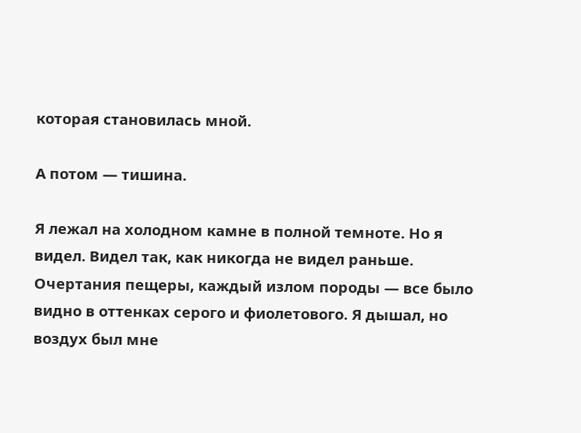которая становилась мной.

А потом — тишина.

Я лежал на холодном камне в полной темноте. Но я видел. Видел так, как никогда не видел раньше. Очертания пещеры, каждый излом породы — все было видно в оттенках серого и фиолетового. Я дышал, но воздух был мне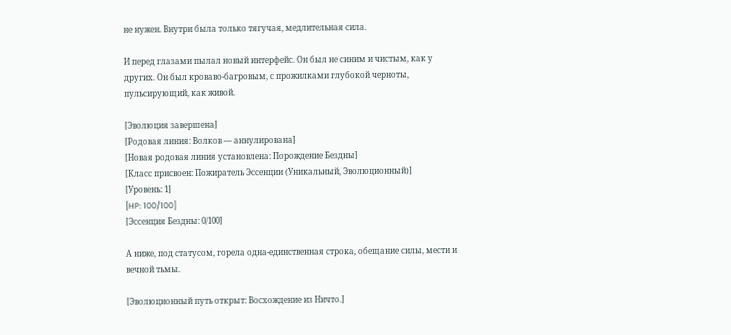не нужен. Внутри была только тягучая, медлительная сила.

И перед глазами пылал новый интерфейс. Он был не синим и чистым, как у других. Он был кроваво-багровым, с прожилками глубокой черноты, пульсирующий, как живой.

[Эволюция завершена]
[Родовая линия: Волков — аннулирована]
[Новая родовая линия установлена: Порождение Бездны]
[Класс присвоен: Пожиратель Эссенции (Уникальный, Эволюционный)]
[Уровень: 1]
[HP: 100/100]
[Эссенция Бездны: 0/100]

А ниже, под статусом, горела одна-единственная строка, обещание силы, мести и вечной тьмы.

[Эволюционный путь открыт: Восхождение из Ничто.]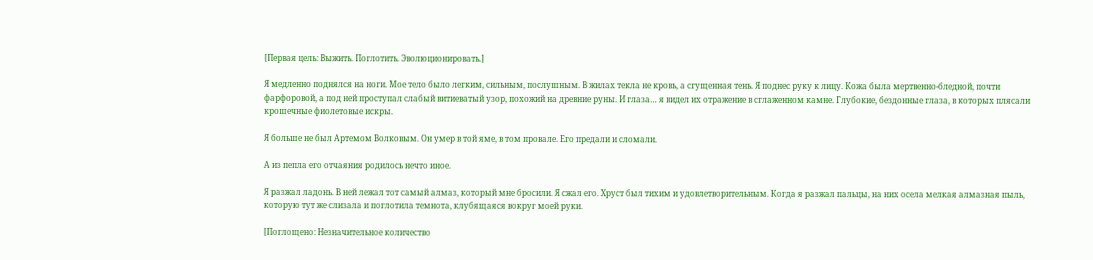[Первая цель: Выжить. Поглотить. Эволюционировать.]

Я медленно поднялся на ноги. Мое тело было легким, сильным, послушным. В жилах текла не кровь, а сгущенная тень. Я поднес руку к лицу. Кожа была мертвенно-бледной, почти фарфоровой, а под ней проступал слабый витиеватый узор, похожий на древние руны. И глаза… я видел их отражение в сглаженном камне. Глубокие, бездонные глаза, в которых плясали крошечные фиолетовые искры.

Я больше не был Артемом Волковым. Он умер в той яме, в том провале. Его предали и сломали.

А из пепла его отчаяния родилось нечто иное.

Я разжал ладонь. В ней лежал тот самый алмаз, который мне бросили. Я сжал его. Хруст был тихим и удовлетворительным. Когда я разжал пальцы, на них осела мелкая алмазная пыль, которую тут же слизала и поглотила темнота, клубящаяся вокруг моей руки.

[Поглощено: Незначительное количество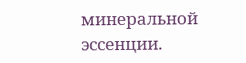минеральной эссенции.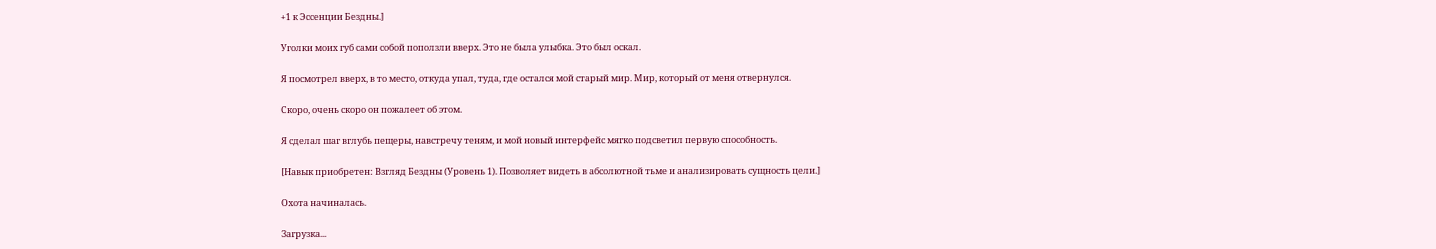+1 к Эссенции Бездны.]

Уголки моих губ сами собой поползли вверх. Это не была улыбка. Это был оскал.

Я посмотрел вверх, в то место, откуда упал, туда, где остался мой старый мир. Мир, который от меня отвернулся.

Скоро, очень скоро он пожалеет об этом.

Я сделал шаг вглубь пещеры, навстречу теням, и мой новый интерфейс мягко подсветил первую способность.

[Навык приобретен: Взгляд Бездны (Уровень 1). Позволяет видеть в абсолютной тьме и анализировать сущность цели.]

Охота начиналась.

Загрузка...